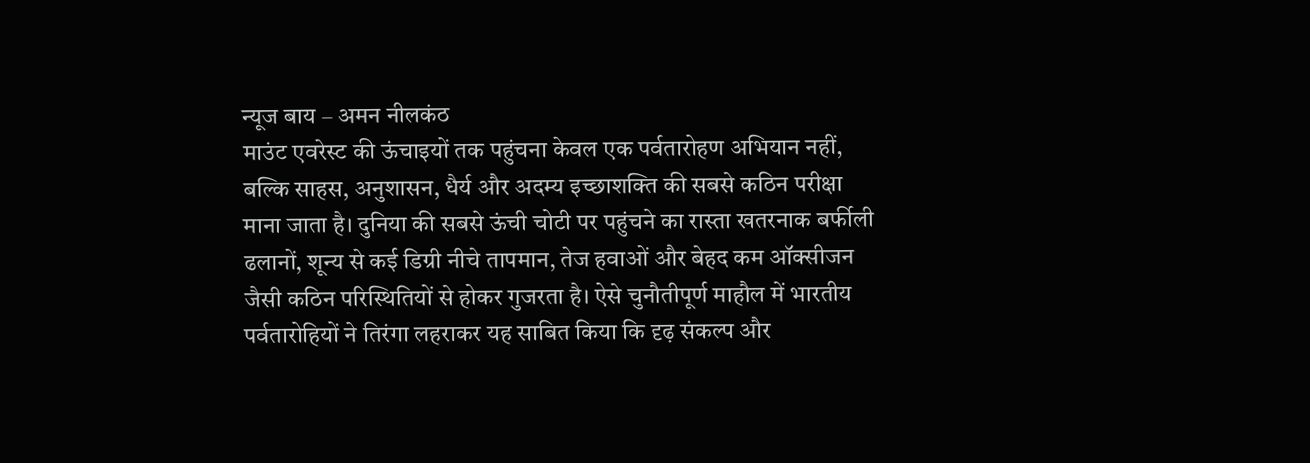न्यूज बाय – अमन नीलकंठ
माउंट एवरेस्ट की ऊंचाइयों तक पहुंचना केवल एक पर्वतारोहण अभियान नहीं, बल्कि साहस, अनुशासन, धैर्य और अदम्य इच्छाशक्ति की सबसे कठिन परीक्षा माना जाता है। दुनिया की सबसे ऊंची चोटी पर पहुंचने का रास्ता खतरनाक बर्फीली ढलानों, शून्य से कई डिग्री नीचे तापमान, तेज हवाओं और बेहद कम ऑक्सीजन जैसी कठिन परिस्थितियों से होकर गुजरता है। ऐसे चुनौतीपूर्ण माहौल में भारतीय पर्वतारोहियों ने तिरंगा लहराकर यह साबित किया कि दृढ़ संकल्प और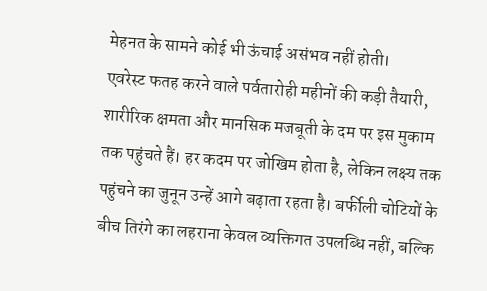मेहनत के सामने कोई भी ऊंचाई असंभव नहीं होती।
एवरेस्ट फतह करने वाले पर्वतारोही महीनों की कड़ी तैयारी, शारीरिक क्षमता और मानसिक मजबूती के दम पर इस मुकाम तक पहुंचते हैं। हर कदम पर जोखिम होता है, लेकिन लक्ष्य तक पहुंचने का जुनून उन्हें आगे बढ़ाता रहता है। बर्फीली चोटियों के बीच तिरंगे का लहराना केवल व्यक्तिगत उपलब्धि नहीं, बल्कि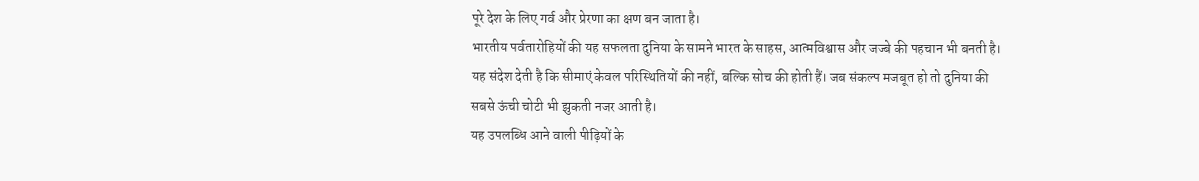पूरे देश के लिए गर्व और प्रेरणा का क्षण बन जाता है।
भारतीय पर्वतारोहियों की यह सफलता दुनिया के सामने भारत के साहस, आत्मविश्वास और जज्बे की पहचान भी बनती है। यह संदेश देती है कि सीमाएं केवल परिस्थितियों की नहीं, बल्कि सोच की होती हैं। जब संकल्प मजबूत हो तो दुनिया की सबसे ऊंची चोटी भी झुकती नजर आती है।
यह उपलब्धि आने वाली पीढ़ियों के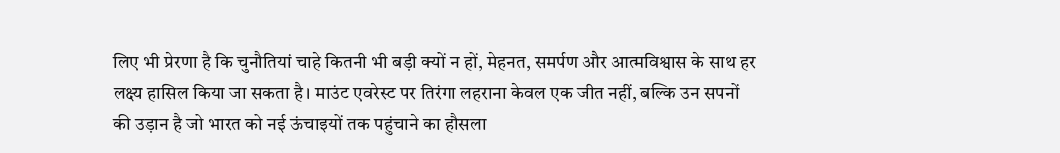लिए भी प्रेरणा है कि चुनौतियां चाहे कितनी भी बड़ी क्यों न हों, मेहनत, समर्पण और आत्मविश्वास के साथ हर लक्ष्य हासिल किया जा सकता है। माउंट एवरेस्ट पर तिरंगा लहराना केवल एक जीत नहीं, बल्कि उन सपनों की उड़ान है जो भारत को नई ऊंचाइयों तक पहुंचाने का हौसला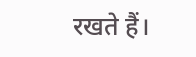रखते हैं।